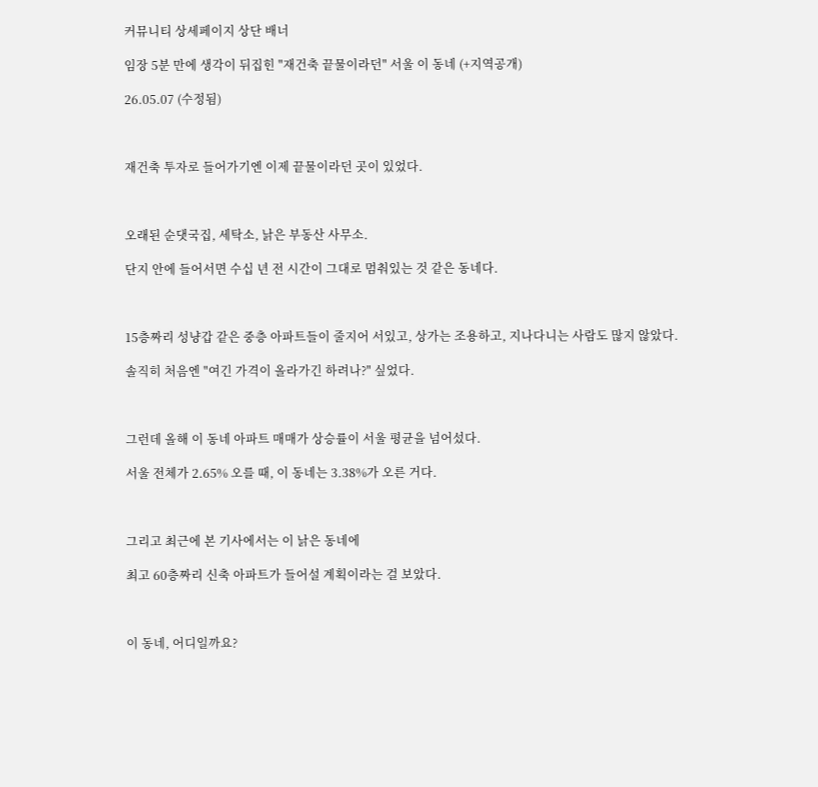커뮤니티 상세페이지 상단 배너

임장 5분 만에 생각이 뒤집힌 "재건축 끝물이라던" 서울 이 동네 (+지역공개)

26.05.07 (수정됨)



재건축 투자로 들어가기엔 이제 끝물이라던 곳이 있었다.



오래된 순댓국집, 세탁소, 낡은 부동산 사무소.

단지 안에 들어서면 수십 년 전 시간이 그대로 멈춰있는 것 같은 동네다.



15층짜리 성냥갑 같은 중층 아파트들이 줄지어 서있고, 상가는 조용하고, 지나다니는 사람도 많지 않았다.

솔직히 처음엔 "여긴 가격이 올라가긴 하려나?" 싶었다.



그런데 올해 이 동네 아파트 매매가 상승률이 서울 평균을 넘어섰다.

서울 전체가 2.65% 오를 때, 이 동네는 3.38%가 오른 거다.



그리고 최근에 본 기사에서는 이 낡은 동네에

최고 60층짜리 신축 아파트가 들어설 계획이라는 걸 보았다.



이 동네, 어디일까요?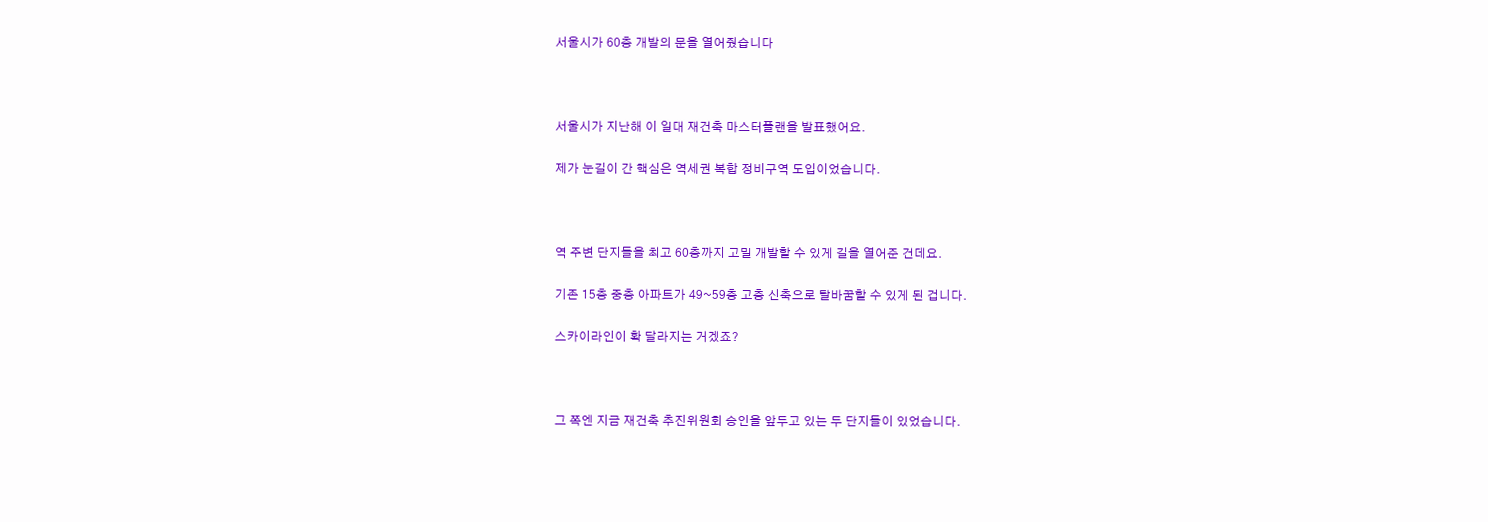서울시가 60층 개발의 문을 열어줬습니다



서울시가 지난해 이 일대 재건축 마스터플랜을 발표했어요.

제가 눈길이 간 핵심은 역세권 복합 정비구역 도입이었습니다.



역 주변 단지들을 최고 60층까지 고밀 개발할 수 있게 길을 열어준 건데요.

기존 15층 중층 아파트가 49~59층 고층 신축으로 탈바꿈할 수 있게 된 겁니다.

스카이라인이 확 달라지는 거겠죠?



그 쪽엔 지금 재건축 추진위원회 승인을 앞두고 있는 두 단지들이 있었습니다.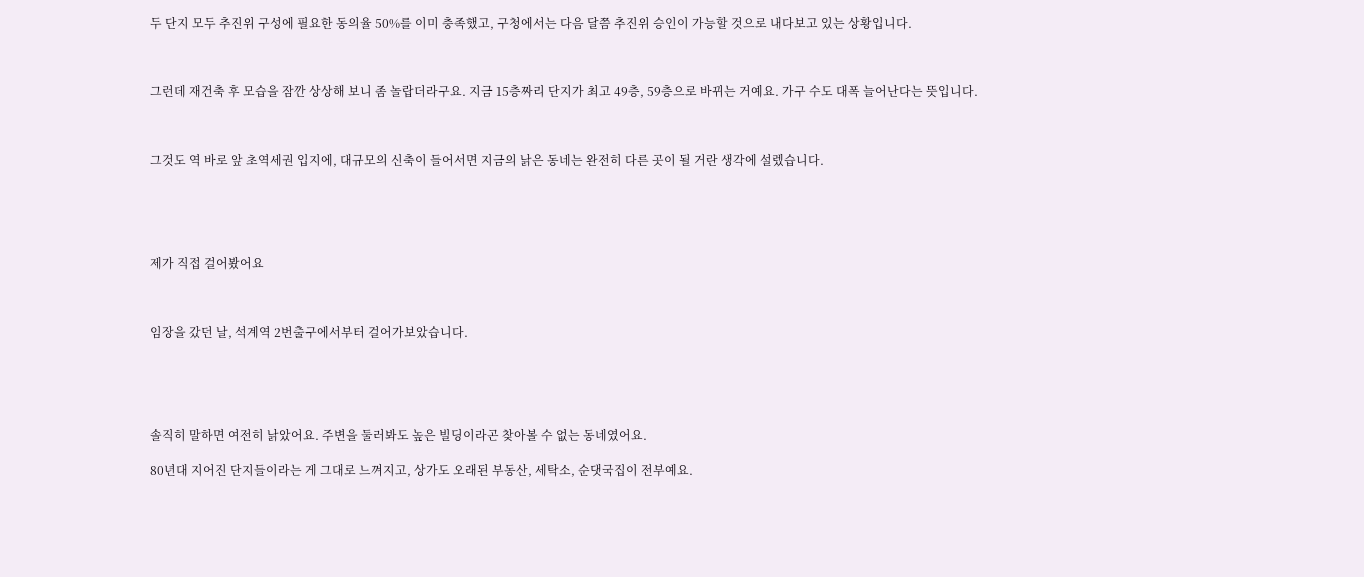두 단지 모두 추진위 구성에 필요한 동의율 50%를 이미 충족했고, 구청에서는 다음 달쯤 추진위 승인이 가능할 것으로 내다보고 있는 상황입니다.



그런데 재건축 후 모습을 잠깐 상상해 보니 좀 놀랍더라구요. 지금 15층짜리 단지가 최고 49층, 59층으로 바뀌는 거예요. 가구 수도 대폭 늘어난다는 뜻입니다.



그것도 역 바로 앞 초역세권 입지에, 대규모의 신축이 들어서면 지금의 낡은 동네는 완전히 다른 곳이 될 거란 생각에 설렜습니다.





제가 직접 걸어봤어요



임장을 갔던 날, 석계역 2번출구에서부터 걸어가보았습니다.





솔직히 말하면 여전히 낡았어요. 주변을 둘러봐도 높은 빌딩이라곤 찾아볼 수 없는 동네였어요.

80년대 지어진 단지들이라는 게 그대로 느껴지고, 상가도 오래된 부동산, 세탁소, 순댓국집이 전부예요.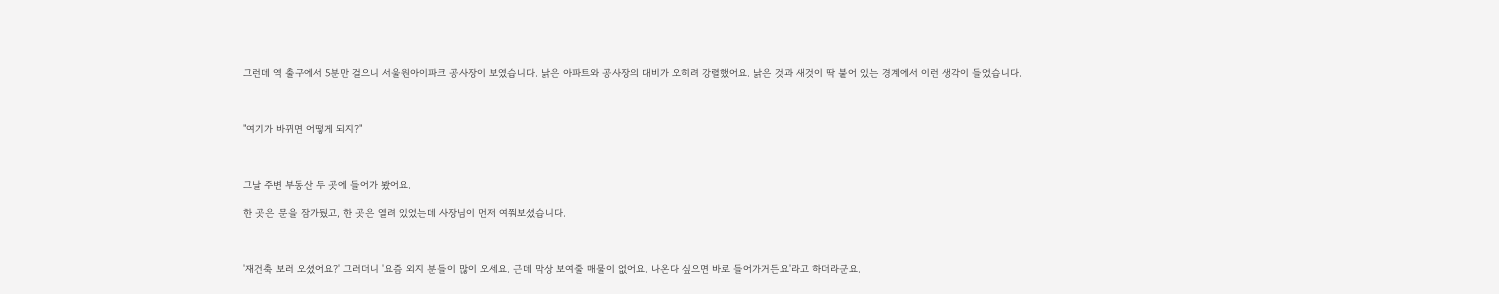그런데 역 출구에서 5분만 걸으니 서울원아이파크 공사장이 보였습니다. 낡은 아파트와 공사장의 대비가 오히려 강렬했어요. 낡은 것과 새것이 딱 붙어 있는 경계에서 이런 생각이 들었습니다.



"여기가 바뀌면 어떻게 되지?"



그날 주변 부동산 두 곳에 들어가 봤어요.

한 곳은 문을 잠가뒀고, 한 곳은 열려 있었는데 사장님이 먼저 여쭤보셨습니다.



'재건축 보러 오셨어요?' 그러더니 '요즘 외지 분들이 많이 오세요. 근데 막상 보여줄 매물이 없어요. 나온다 싶으면 바로 들어가거든요'라고 하더라군요.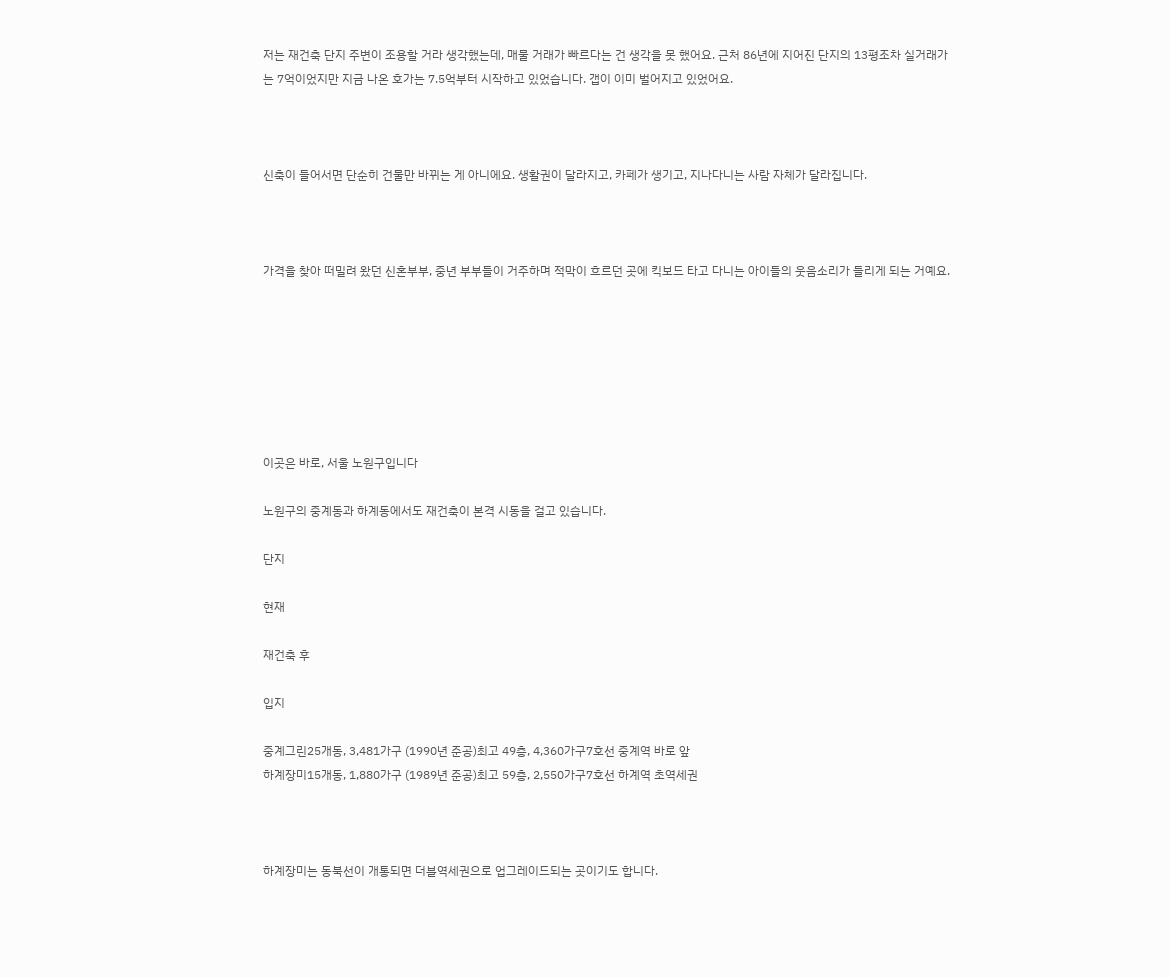저는 재건축 단지 주변이 조용할 거라 생각했는데, 매물 거래가 빠르다는 건 생각을 못 했어요. 근처 86년에 지어진 단지의 13평조차 실거래가는 7억이었지만 지금 나온 호가는 7.5억부터 시작하고 있었습니다. 갭이 이미 벌어지고 있었어요.



신축이 들어서면 단순히 건물만 바뀌는 게 아니에요. 생활권이 달라지고, 카페가 생기고, 지나다니는 사람 자체가 달라집니다.



가격을 찾아 떠밀려 왔던 신혼부부, 중년 부부들이 거주하며 적막이 흐르던 곳에 킥보드 타고 다니는 아이들의 웃음소리가 들리게 되는 거예요.







이곳은 바로, 서울 노원구입니다

노원구의 중계동과 하계동에서도 재건축이 본격 시동을 걸고 있습니다.

단지

현재

재건축 후

입지

중계그린25개동, 3,481가구 (1990년 준공)최고 49층, 4,360가구7호선 중계역 바로 앞
하계장미15개동, 1,880가구 (1989년 준공)최고 59층, 2,550가구7호선 하계역 초역세권



하계장미는 동북선이 개통되면 더블역세권으로 업그레이드되는 곳이기도 합니다.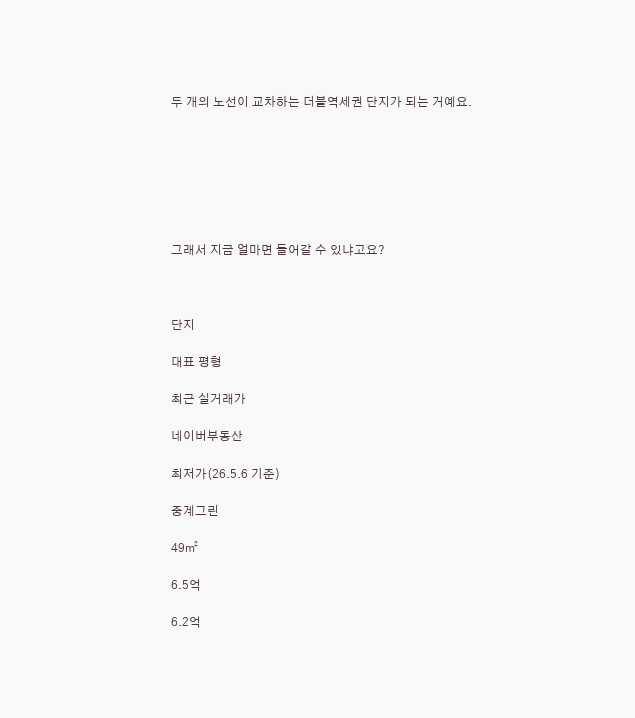두 개의 노선이 교차하는 더블역세권 단지가 되는 거예요.







그래서 지금 얼마면 들어갈 수 있냐고요?



단지

대표 평형

최근 실거래가

네이버부동산

최저가(26.5.6 기준)

중계그린

49㎡

6.5억

6.2억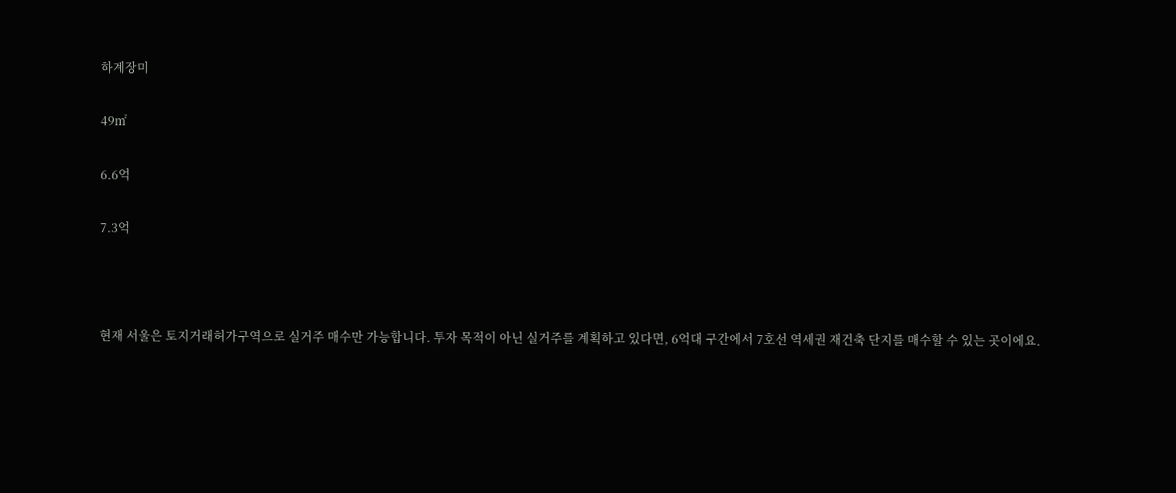하계장미

49㎡

6.6억

7.3억



현재 서울은 토지거래허가구역으로 실거주 매수만 가능합니다. 투자 목적이 아닌 실거주를 계획하고 있다면, 6억대 구간에서 7호선 역세권 재건축 단지를 매수할 수 있는 곳이에요.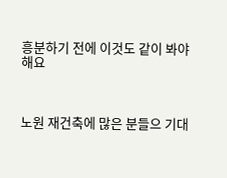흥분하기 전에 이것도 같이 봐야 해요



노원 재건축에 많은 분들으 기대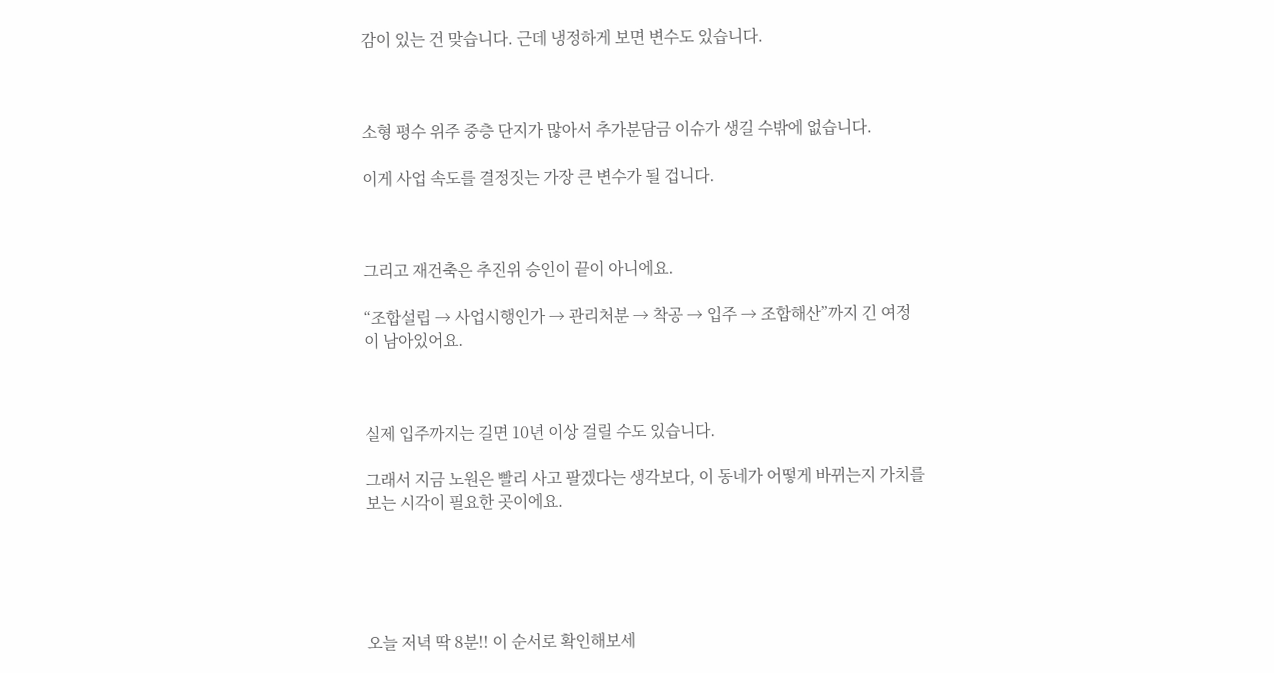감이 있는 건 맞습니다. 근데 냉정하게 보면 변수도 있습니다.



소형 평수 위주 중층 단지가 많아서 추가분담금 이슈가 생길 수밖에 없습니다.

이게 사업 속도를 결정짓는 가장 큰 변수가 될 겁니다.



그리고 재건축은 추진위 승인이 끝이 아니에요.

“조합설립 → 사업시행인가 → 관리처분 → 착공 → 입주 → 조합해산”까지 긴 여정이 남아있어요.



실제 입주까지는 길면 10년 이상 걸릴 수도 있습니다.

그래서 지금 노원은 빨리 사고 팔겠다는 생각보다, 이 동네가 어떻게 바뀌는지 가치를 보는 시각이 필요한 곳이에요.





오늘 저녁 딱 8분!! 이 순서로 확인해보세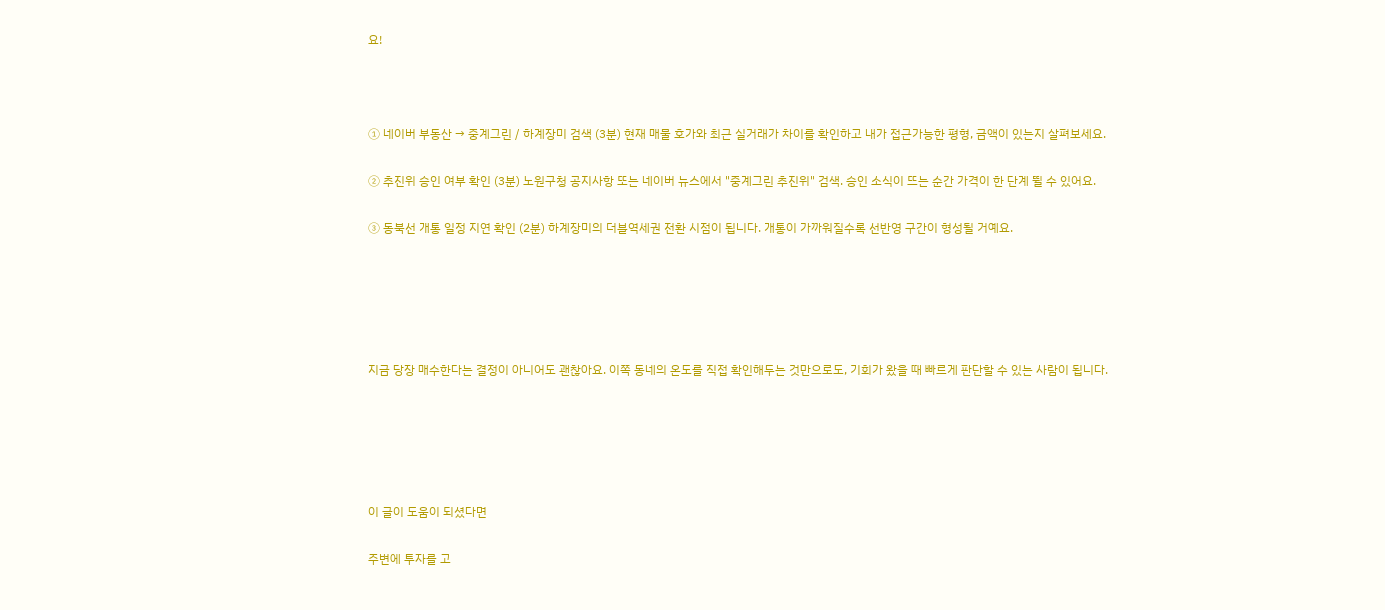요!



① 네이버 부동산 → 중계그린 / 하계장미 검색 (3분) 현재 매물 호가와 최근 실거래가 차이를 확인하고 내가 접근가능한 평형, 금액이 있는지 살펴보세요.

② 추진위 승인 여부 확인 (3분) 노원구청 공지사항 또는 네이버 뉴스에서 "중계그린 추진위" 검색. 승인 소식이 뜨는 순간 가격이 한 단계 뛸 수 있어요.

③ 동북선 개통 일정 지연 확인 (2분) 하계장미의 더블역세권 전환 시점이 됩니다. 개통이 가까워질수록 선반영 구간이 형성될 거예요.





지금 당장 매수한다는 결정이 아니어도 괜찮아요. 이쪽 동네의 온도를 직접 확인해두는 것만으로도, 기회가 왔을 때 빠르게 판단할 수 있는 사람이 됩니다.





이 글이 도움이 되셨다면

주변에 투자를 고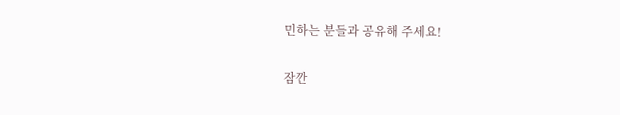민하는 분들과 공유해 주세요!

잠깐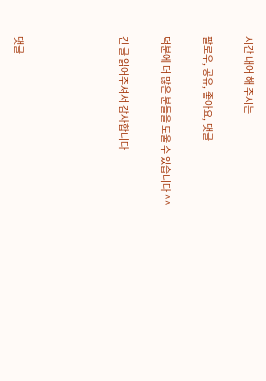시간 내어 해 주시는

팔로우, 공유, 좋아요, 댓글

덕분에 더 많은 분들을 도울 수 있습니다 ^^

긴 글 읽어주셔서 감사합니다




댓글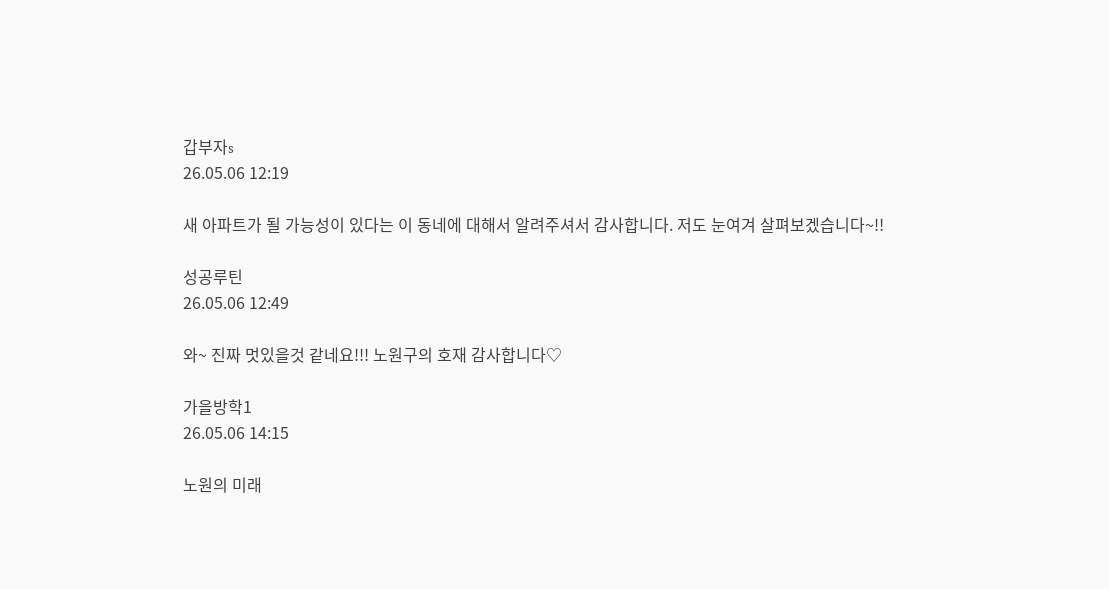갑부자s
26.05.06 12:19

새 아파트가 될 가능성이 있다는 이 동네에 대해서 알려주셔서 감사합니다. 저도 눈여겨 살펴보겠습니다~!!

성공루틴
26.05.06 12:49

와~ 진짜 멋있을것 같네요!!! 노원구의 호재 감사합니다♡

가을방학1
26.05.06 14:15

노원의 미래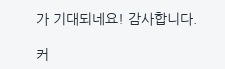가 기대되네요! 감사합니다.

커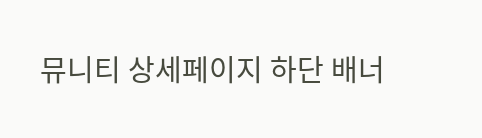뮤니티 상세페이지 하단 배너